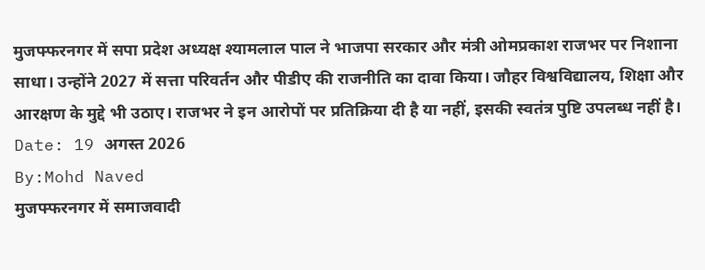मुजफ्फरनगर में सपा प्रदेश अध्यक्ष श्यामलाल पाल ने भाजपा सरकार और मंत्री ओमप्रकाश राजभर पर निशाना साधा। उन्होंने 2027 में सत्ता परिवर्तन और पीडीए की राजनीति का दावा किया। जौहर विश्वविद्यालय, शिक्षा और आरक्षण के मुद्दे भी उठाए। राजभर ने इन आरोपों पर प्रतिक्रिया दी है या नहीं, इसकी स्वतंत्र पुष्टि उपलब्ध नहीं है।
Date: 19 अगस्त 2026
By:Mohd Naved
मुजफ्फरनगर में समाजवादी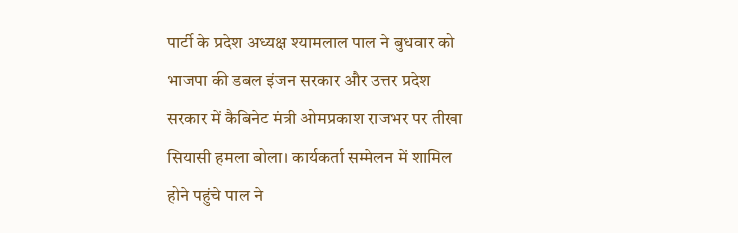पार्टी के प्रदेश अध्यक्ष श्यामलाल पाल ने बुधवार को भाजपा की डबल इंजन सरकार और उत्तर प्रदेश सरकार में कैबिनेट मंत्री ओमप्रकाश राजभर पर तीखा सियासी हमला बोला। कार्यकर्ता सम्मेलन में शामिल होने पहुंचे पाल ने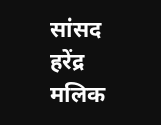सांसद हरेंद्र मलिक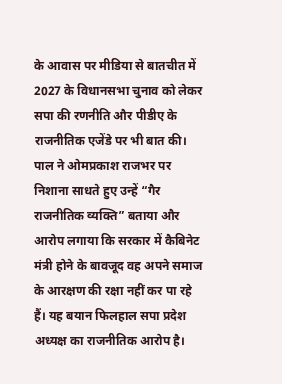के आवास पर मीडिया से बातचीत में 2027 के विधानसभा चुनाव को लेकर सपा की रणनीति और पीडीए के राजनीतिक एजेंडे पर भी बात की।
पाल ने ओमप्रकाश राजभर पर निशाना साधते हुए उन्हें “गैर राजनीतिक व्यक्ति” बताया और आरोप लगाया कि सरकार में कैबिनेट मंत्री होने के बावजूद वह अपने समाज के आरक्षण की रक्षा नहीं कर पा रहे हैं। यह बयान फिलहाल सपा प्रदेश अध्यक्ष का राजनीतिक आरोप है।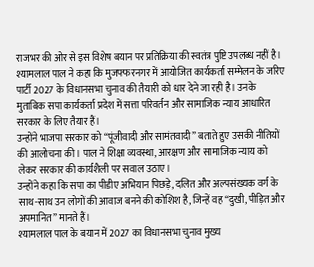राजभर की ओर से इस विशेष बयान पर प्रतिक्रिया की स्वतंत्र पुष्टि उपलब्ध नहीं है।
श्यामलाल पाल ने कहा कि मुजफ्फरनगर में आयोजित कार्यकर्ता सम्मेलन के जरिए पार्टी 2027 के विधानसभा चुनाव की तैयारी को धार देने जा रही है। उनके मुताबिक सपा कार्यकर्ता प्रदेश में सत्ता परिवर्तन और सामाजिक न्याय आधारित सरकार के लिए तैयार हैं।
उन्होंने भाजपा सरकार को “पूंजीवादी और सामंतवादी” बताते हुए उसकी नीतियों की आलोचना की। पाल ने शिक्षा व्यवस्था, आरक्षण और सामाजिक न्याय को लेकर सरकार की कार्यशैली पर सवाल उठाए।
उन्होंने कहा कि सपा का पीडीए अभियान पिछड़े, दलित और अल्पसंख्यक वर्ग के साथ-साथ उन लोगों की आवाज बनने की कोशिश है, जिन्हें वह “दुखी, पीड़ित और अपमानित” मानते हैं।
श्यामलाल पाल के बयान में 2027 का विधानसभा चुनाव मुख्य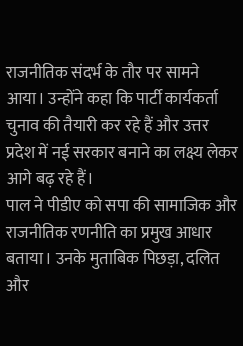राजनीतिक संदर्भ के तौर पर सामने आया। उन्होंने कहा कि पार्टी कार्यकर्ता चुनाव की तैयारी कर रहे हैं और उत्तर प्रदेश में नई सरकार बनाने का लक्ष्य लेकर आगे बढ़ रहे हैं।
पाल ने पीडीए को सपा की सामाजिक और राजनीतिक रणनीति का प्रमुख आधार बताया। उनके मुताबिक पिछड़ा, दलित और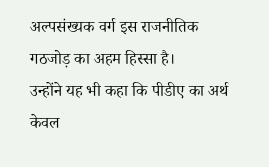अल्पसंख्यक वर्ग इस राजनीतिक गठजोड़ का अहम हिस्सा है।
उन्होंने यह भी कहा कि पीडीए का अर्थ केवल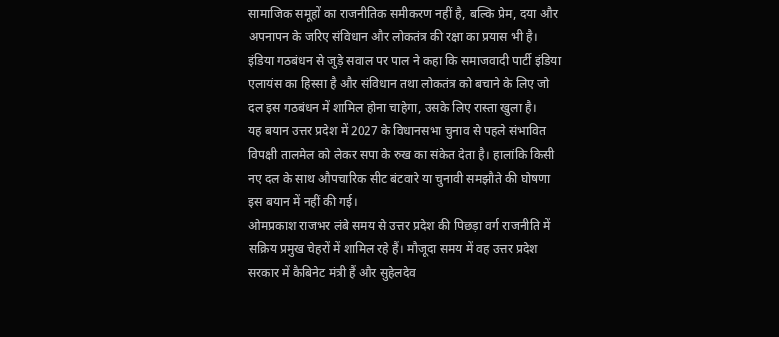सामाजिक समूहों का राजनीतिक समीकरण नहीं है, बल्कि प्रेम, दया और अपनापन के जरिए संविधान और लोकतंत्र की रक्षा का प्रयास भी है।
इंडिया गठबंधन से जुड़े सवाल पर पाल ने कहा कि समाजवादी पार्टी इंडिया एलायंस का हिस्सा है और संविधान तथा लोकतंत्र को बचाने के लिए जो दल इस गठबंधन में शामिल होना चाहेगा, उसके लिए रास्ता खुला है।
यह बयान उत्तर प्रदेश में 2027 के विधानसभा चुनाव से पहले संभावित विपक्षी तालमेल को लेकर सपा के रुख का संकेत देता है। हालांकि किसी नए दल के साथ औपचारिक सीट बंटवारे या चुनावी समझौते की घोषणा इस बयान में नहीं की गई।
ओमप्रकाश राजभर लंबे समय से उत्तर प्रदेश की पिछड़ा वर्ग राजनीति में सक्रिय प्रमुख चेहरों में शामिल रहे हैं। मौजूदा समय में वह उत्तर प्रदेश सरकार में कैबिनेट मंत्री हैं और सुहेलदेव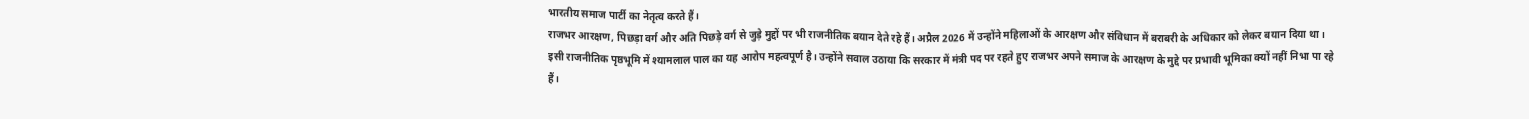भारतीय समाज पार्टी का नेतृत्व करते हैं।
राजभर आरक्षण, पिछड़ा वर्ग और अति पिछड़े वर्ग से जुड़े मुद्दों पर भी राजनीतिक बयान देते रहे हैं। अप्रैल 2026 में उन्होंने महिलाओं के आरक्षण और संविधान में बराबरी के अधिकार को लेकर बयान दिया था।
इसी राजनीतिक पृष्ठभूमि में श्यामलाल पाल का यह आरोप महत्वपूर्ण है। उन्होंने सवाल उठाया कि सरकार में मंत्री पद पर रहते हुए राजभर अपने समाज के आरक्षण के मुद्दे पर प्रभावी भूमिका क्यों नहीं निभा पा रहे हैं।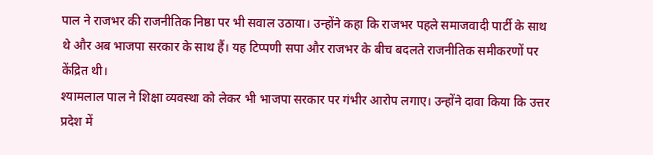पाल ने राजभर की राजनीतिक निष्ठा पर भी सवाल उठाया। उन्होंने कहा कि राजभर पहले समाजवादी पार्टी के साथ थे और अब भाजपा सरकार के साथ हैं। यह टिप्पणी सपा और राजभर के बीच बदलते राजनीतिक समीकरणों पर केंद्रित थी।
श्यामलाल पाल ने शिक्षा व्यवस्था को लेकर भी भाजपा सरकार पर गंभीर आरोप लगाए। उन्होंने दावा किया कि उत्तर प्रदेश में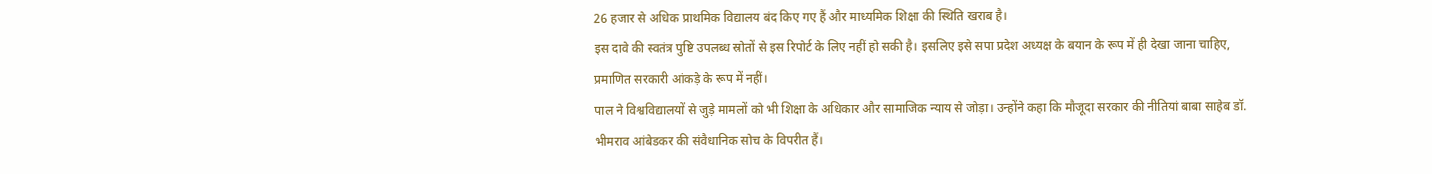26 हजार से अधिक प्राथमिक विद्यालय बंद किए गए हैं और माध्यमिक शिक्षा की स्थिति खराब है।
इस दावे की स्वतंत्र पुष्टि उपलब्ध स्रोतों से इस रिपोर्ट के लिए नहीं हो सकी है। इसलिए इसे सपा प्रदेश अध्यक्ष के बयान के रूप में ही देखा जाना चाहिए, प्रमाणित सरकारी आंकड़े के रूप में नहीं।
पाल ने विश्वविद्यालयों से जुड़े मामलों को भी शिक्षा के अधिकार और सामाजिक न्याय से जोड़ा। उन्होंने कहा कि मौजूदा सरकार की नीतियां बाबा साहेब डॉ. भीमराव आंबेडकर की संवैधानिक सोच के विपरीत हैं।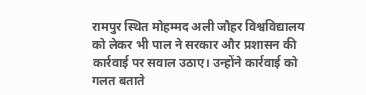रामपुर स्थित मोहम्मद अली जौहर विश्वविद्यालय को लेकर भी पाल ने सरकार और प्रशासन की कार्रवाई पर सवाल उठाए। उन्होंने कार्रवाई को गलत बताते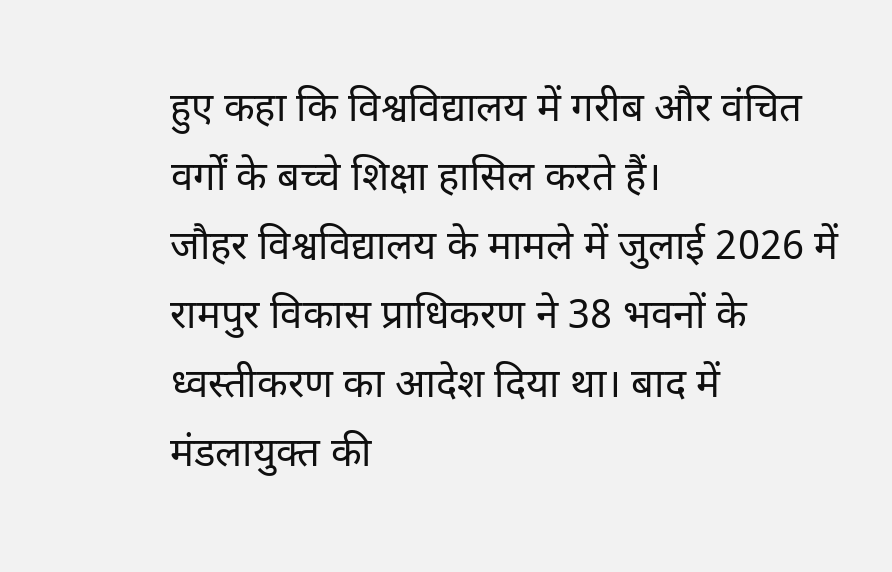हुए कहा कि विश्वविद्यालय में गरीब और वंचित वर्गों के बच्चे शिक्षा हासिल करते हैं।
जौहर विश्वविद्यालय के मामले में जुलाई 2026 में रामपुर विकास प्राधिकरण ने 38 भवनों के ध्वस्तीकरण का आदेश दिया था। बाद में मंडलायुक्त की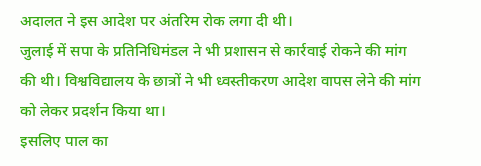अदालत ने इस आदेश पर अंतरिम रोक लगा दी थी।
जुलाई में सपा के प्रतिनिधिमंडल ने भी प्रशासन से कार्रवाई रोकने की मांग की थी। विश्वविद्यालय के छात्रों ने भी ध्वस्तीकरण आदेश वापस लेने की मांग को लेकर प्रदर्शन किया था।
इसलिए पाल का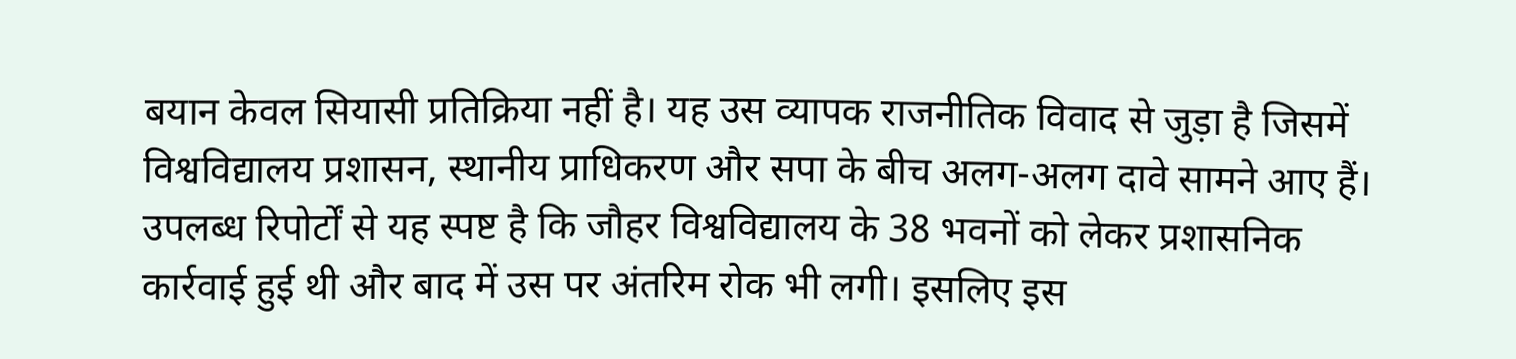बयान केवल सियासी प्रतिक्रिया नहीं है। यह उस व्यापक राजनीतिक विवाद से जुड़ा है जिसमें विश्वविद्यालय प्रशासन, स्थानीय प्राधिकरण और सपा के बीच अलग-अलग दावे सामने आए हैं।
उपलब्ध रिपोर्टों से यह स्पष्ट है कि जौहर विश्वविद्यालय के 38 भवनों को लेकर प्रशासनिक कार्रवाई हुई थी और बाद में उस पर अंतरिम रोक भी लगी। इसलिए इस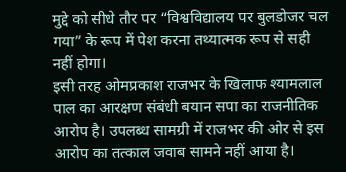मुद्दे को सीधे तौर पर “विश्वविद्यालय पर बुलडोजर चल गया” के रूप में पेश करना तथ्यात्मक रूप से सही नहीं होगा।
इसी तरह ओमप्रकाश राजभर के खिलाफ श्यामलाल पाल का आरक्षण संबंधी बयान सपा का राजनीतिक आरोप है। उपलब्ध सामग्री में राजभर की ओर से इस आरोप का तत्काल जवाब सामने नहीं आया है।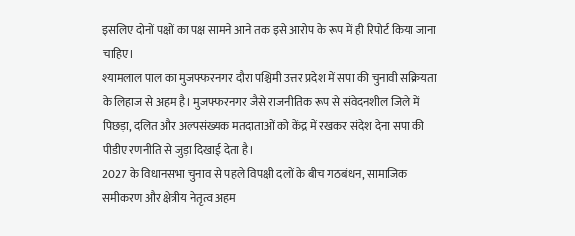इसलिए दोनों पक्षों का पक्ष सामने आने तक इसे आरोप के रूप में ही रिपोर्ट किया जाना चाहिए।
श्यामलाल पाल का मुजफ्फरनगर दौरा पश्चिमी उत्तर प्रदेश में सपा की चुनावी सक्रियता के लिहाज से अहम है। मुजफ्फरनगर जैसे राजनीतिक रूप से संवेदनशील जिले में पिछड़ा, दलित और अल्पसंख्यक मतदाताओं को केंद्र में रखकर संदेश देना सपा की पीडीए रणनीति से जुड़ा दिखाई देता है।
2027 के विधानसभा चुनाव से पहले विपक्षी दलों के बीच गठबंधन, सामाजिक समीकरण और क्षेत्रीय नेतृत्व अहम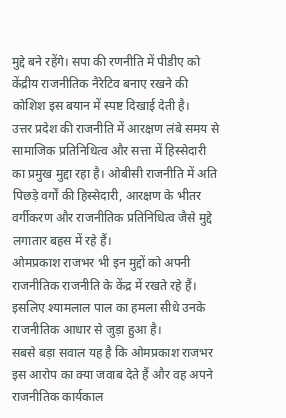मुद्दे बने रहेंगे। सपा की रणनीति में पीडीए को केंद्रीय राजनीतिक नैरेटिव बनाए रखने की कोशिश इस बयान में स्पष्ट दिखाई देती है।
उत्तर प्रदेश की राजनीति में आरक्षण लंबे समय से सामाजिक प्रतिनिधित्व और सत्ता में हिस्सेदारी का प्रमुख मुद्दा रहा है। ओबीसी राजनीति में अति पिछड़े वर्गों की हिस्सेदारी, आरक्षण के भीतर वर्गीकरण और राजनीतिक प्रतिनिधित्व जैसे मुद्दे लगातार बहस में रहे हैं।
ओमप्रकाश राजभर भी इन मुद्दों को अपनी राजनीतिक राजनीति के केंद्र में रखते रहे हैं। इसलिए श्यामलाल पाल का हमला सीधे उनके राजनीतिक आधार से जुड़ा हुआ है।
सबसे बड़ा सवाल यह है कि ओमप्रकाश राजभर इस आरोप का क्या जवाब देते हैं और वह अपने राजनीतिक कार्यकाल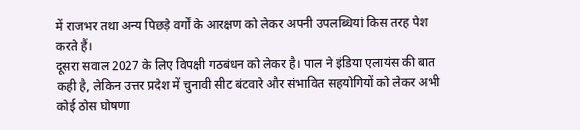में राजभर तथा अन्य पिछड़े वर्गों के आरक्षण को लेकर अपनी उपलब्धियां किस तरह पेश करते हैं।
दूसरा सवाल 2027 के लिए विपक्षी गठबंधन को लेकर है। पाल ने इंडिया एलायंस की बात कही है, लेकिन उत्तर प्रदेश में चुनावी सीट बंटवारे और संभावित सहयोगियों को लेकर अभी कोई ठोस घोषणा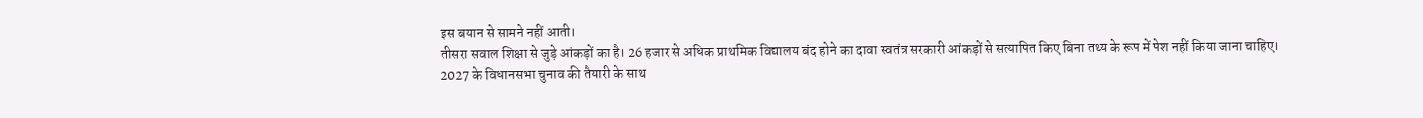इस बयान से सामने नहीं आती।
तीसरा सवाल शिक्षा से जुड़े आंकड़ों का है। 26 हजार से अधिक प्राथमिक विद्यालय बंद होने का दावा स्वतंत्र सरकारी आंकड़ों से सत्यापित किए बिना तथ्य के रूप में पेश नहीं किया जाना चाहिए।
2027 के विधानसभा चुनाव की तैयारी के साथ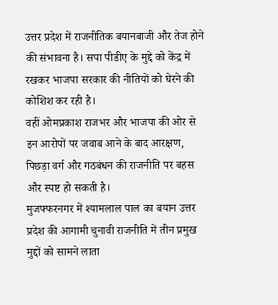उत्तर प्रदेश में राजनीतिक बयानबाजी और तेज होने की संभावना है। सपा पीडीए के मुद्दे को केंद्र में रखकर भाजपा सरकार की नीतियों को घेरने की कोशिश कर रही है।
वहीं ओमप्रकाश राजभर और भाजपा की ओर से इन आरोपों पर जवाब आने के बाद आरक्षण, पिछड़ा वर्ग और गठबंधन की राजनीति पर बहस और स्पष्ट हो सकती है।
मुजफ्फरनगर में श्यामलाल पाल का बयान उत्तर प्रदेश की आगामी चुनावी राजनीति में तीन प्रमुख मुद्दों को सामने लाता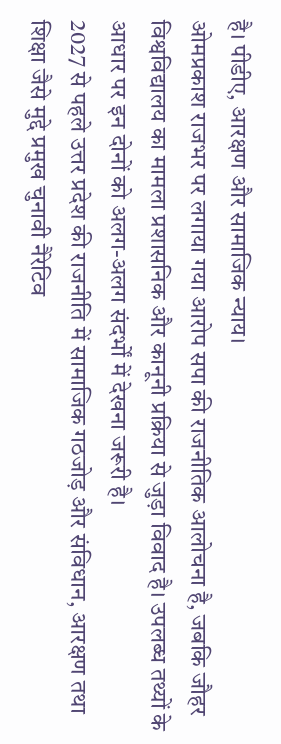है। पीडीए, आरक्षण और सामाजिक न्याय।
ओमप्रकाश राजभर पर लगाया गया आरोप सपा की राजनीतिक आलोचना है, जबकि जौहर विश्वविद्यालय का मामला प्रशासनिक और कानूनी प्रक्रिया से जुड़ा विवाद है। उपलब्ध तथ्यों के आधार पर इन दोनों को अलग-अलग संदर्भों में देखना जरूरी है।
2027 से पहले उत्तर प्रदेश की राजनीति में सामाजिक गठजोड़ और संविधान, आरक्षण तथा शिक्षा जैसे मुद्दे प्रमुख चुनावी नैरेटिव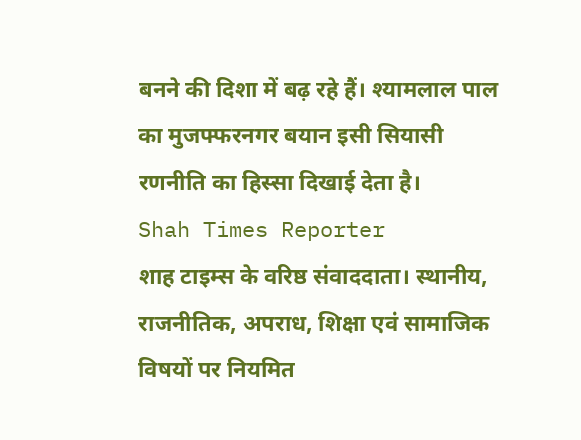बनने की दिशा में बढ़ रहे हैं। श्यामलाल पाल का मुजफ्फरनगर बयान इसी सियासी रणनीति का हिस्सा दिखाई देता है।
Shah Times Reporter
शाह टाइम्स के वरिष्ठ संवाददाता। स्थानीय, राजनीतिक, अपराध, शिक्षा एवं सामाजिक विषयों पर नियमित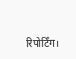रिपोर्टिंग।